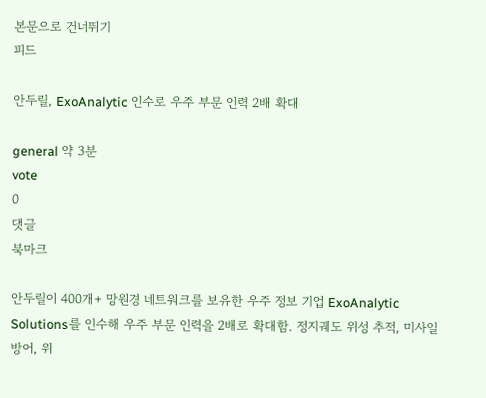본문으로 건너뛰기
피드

안두릴, ExoAnalytic 인수로 우주 부문 인력 2배 확대

general 약 3분
vote
0
댓글
북마크

안두릴이 400개+ 망원경 네트워크를 보유한 우주 정보 기업 ExoAnalytic Solutions를 인수해 우주 부문 인력을 2배로 확대함. 정지궤도 위성 추적, 미사일 방어, 위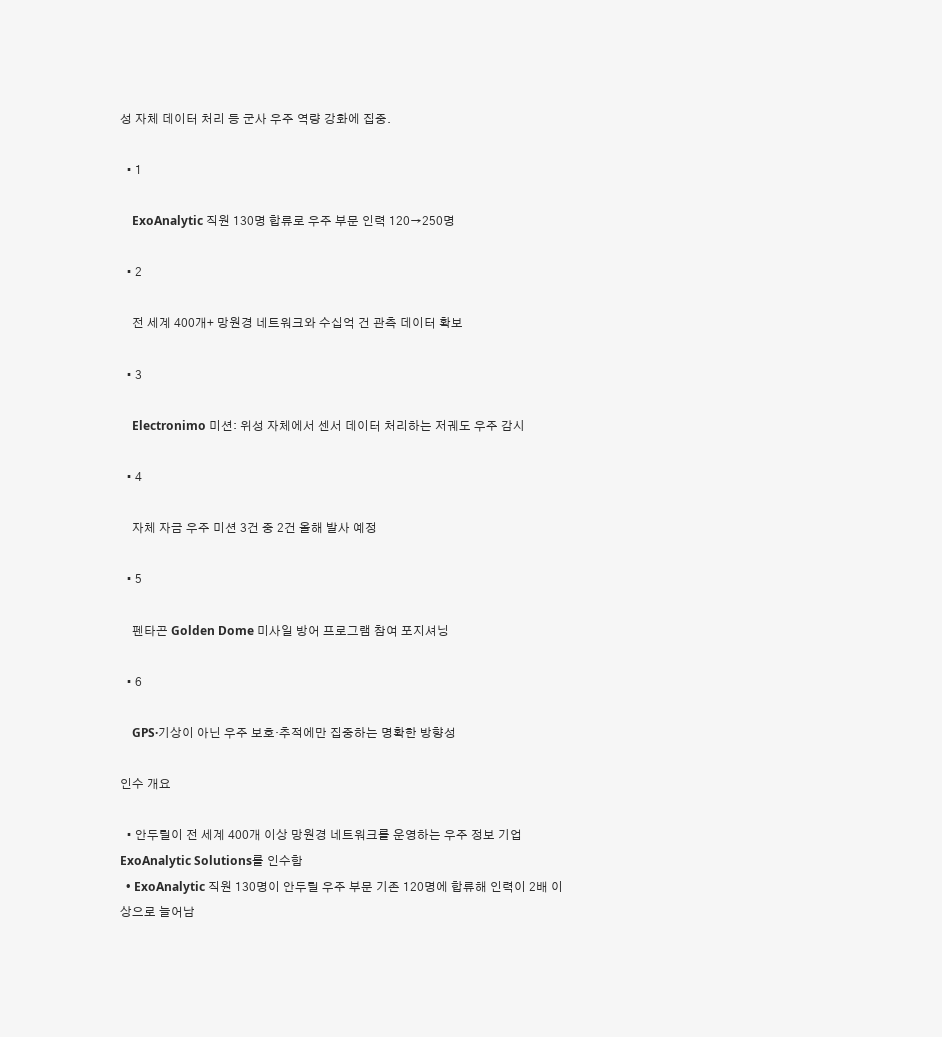성 자체 데이터 처리 등 군사 우주 역량 강화에 집중.

  • 1

    ExoAnalytic 직원 130명 합류로 우주 부문 인력 120→250명

  • 2

    전 세계 400개+ 망원경 네트워크와 수십억 건 관측 데이터 확보

  • 3

    Electronimo 미션: 위성 자체에서 센서 데이터 처리하는 저궤도 우주 감시

  • 4

    자체 자금 우주 미션 3건 중 2건 올해 발사 예정

  • 5

    펜타곤 Golden Dome 미사일 방어 프로그램 참여 포지셔닝

  • 6

    GPS·기상이 아닌 우주 보호·추적에만 집중하는 명확한 방향성

인수 개요

  • 안두릴이 전 세계 400개 이상 망원경 네트워크를 운영하는 우주 정보 기업 ExoAnalytic Solutions를 인수함
  • ExoAnalytic 직원 130명이 안두릴 우주 부문 기존 120명에 합류해 인력이 2배 이상으로 늘어남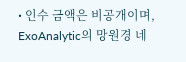• 인수 금액은 비공개이며, ExoAnalytic의 망원경 네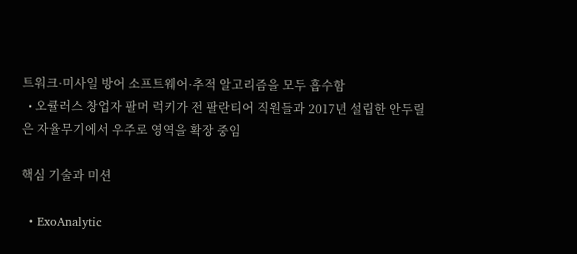트워크·미사일 방어 소프트웨어·추적 알고리즘을 모두 흡수함
  • 오큘러스 창업자 팔머 럭키가 전 팔란티어 직원들과 2017년 설립한 안두릴은 자율무기에서 우주로 영역을 확장 중임

핵심 기술과 미션

  • ExoAnalytic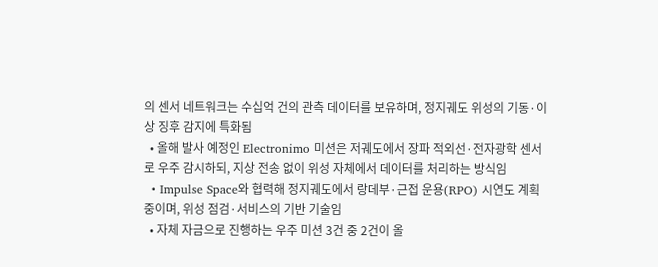의 센서 네트워크는 수십억 건의 관측 데이터를 보유하며, 정지궤도 위성의 기동·이상 징후 감지에 특화됨
  • 올해 발사 예정인 Electronimo 미션은 저궤도에서 장파 적외선·전자광학 센서로 우주 감시하되, 지상 전송 없이 위성 자체에서 데이터를 처리하는 방식임
  • Impulse Space와 협력해 정지궤도에서 랑데부·근접 운용(RPO) 시연도 계획 중이며, 위성 점검·서비스의 기반 기술임
  • 자체 자금으로 진행하는 우주 미션 3건 중 2건이 올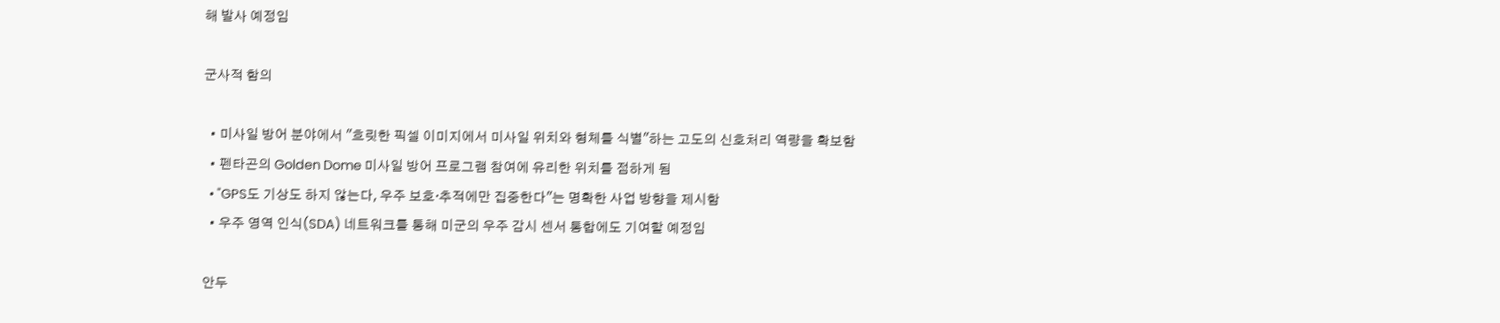해 발사 예정임

군사적 함의

  • 미사일 방어 분야에서 "흐릿한 픽셀 이미지에서 미사일 위치와 형체를 식별"하는 고도의 신호처리 역량을 확보함
  • 펜타곤의 Golden Dome 미사일 방어 프로그램 참여에 유리한 위치를 점하게 됨
  • "GPS도 기상도 하지 않는다, 우주 보호·추적에만 집중한다"는 명확한 사업 방향을 제시함
  • 우주 영역 인식(SDA) 네트워크를 통해 미군의 우주 감시 센서 통합에도 기여할 예정임

안두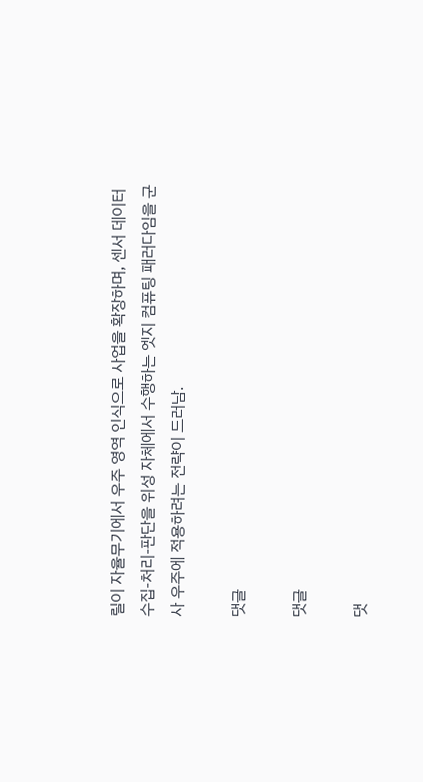릴이 자율무기에서 우주 영역 인식으로 사업을 확장하며, 센서 데이터 수집-처리-판단을 위성 자체에서 수행하는 엣지 컴퓨팅 패러다임을 군사 우주에 적용하려는 전략이 드러남.

댓글

댓글

댓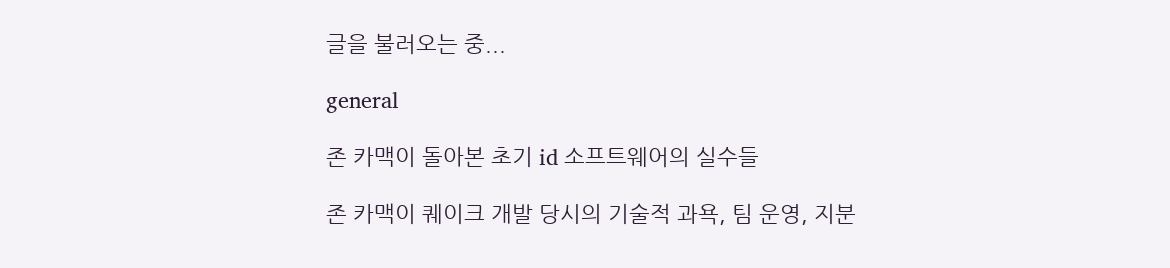글을 불러오는 중...

general

존 카맥이 돌아본 초기 id 소프트웨어의 실수들

존 카맥이 퀘이크 개발 당시의 기술적 과욕, 팀 운영, 지분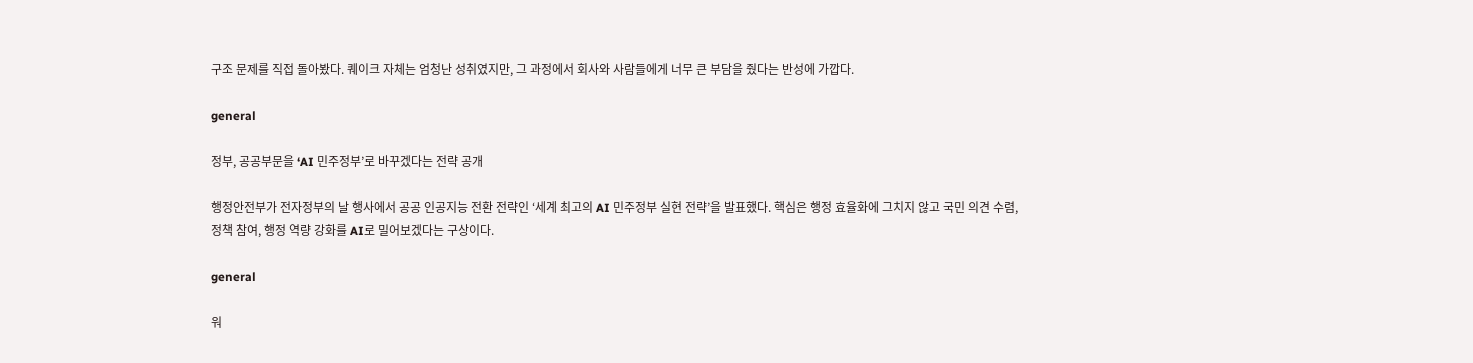구조 문제를 직접 돌아봤다. 퀘이크 자체는 엄청난 성취였지만, 그 과정에서 회사와 사람들에게 너무 큰 부담을 줬다는 반성에 가깝다.

general

정부, 공공부문을 ‘AI 민주정부’로 바꾸겠다는 전략 공개

행정안전부가 전자정부의 날 행사에서 공공 인공지능 전환 전략인 ‘세계 최고의 AI 민주정부 실현 전략’을 발표했다. 핵심은 행정 효율화에 그치지 않고 국민 의견 수렴, 정책 참여, 행정 역량 강화를 AI로 밀어보겠다는 구상이다.

general

워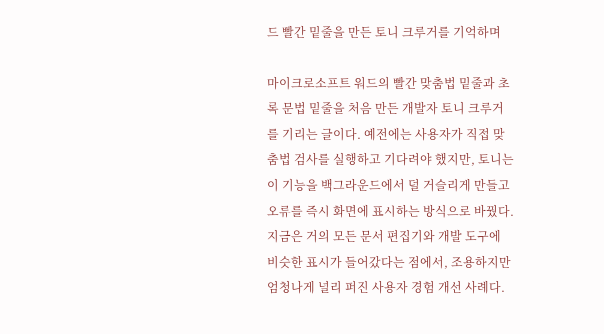드 빨간 밑줄을 만든 토니 크루거를 기억하며

마이크로소프트 워드의 빨간 맞춤법 밑줄과 초록 문법 밑줄을 처음 만든 개발자 토니 크루거를 기리는 글이다. 예전에는 사용자가 직접 맞춤법 검사를 실행하고 기다려야 했지만, 토니는 이 기능을 백그라운드에서 덜 거슬리게 만들고 오류를 즉시 화면에 표시하는 방식으로 바꿨다. 지금은 거의 모든 문서 편집기와 개발 도구에 비슷한 표시가 들어갔다는 점에서, 조용하지만 엄청나게 널리 퍼진 사용자 경험 개선 사례다.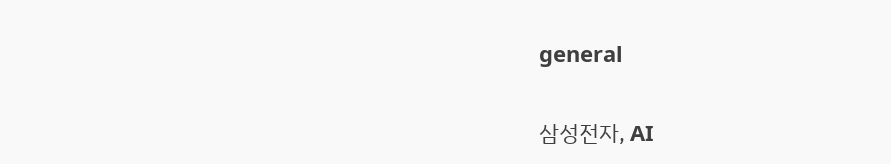general

삼성전자, AI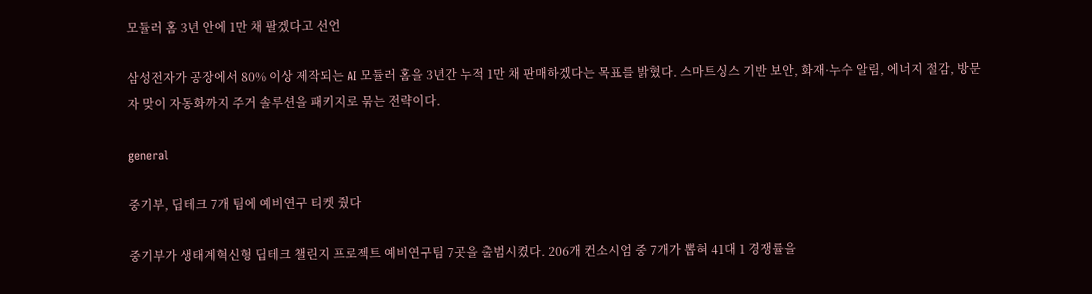모듈러 홈 3년 안에 1만 채 팔겠다고 선언

삼성전자가 공장에서 80% 이상 제작되는 AI 모듈러 홈을 3년간 누적 1만 채 판매하겠다는 목표를 밝혔다. 스마트싱스 기반 보안, 화재·누수 알림, 에너지 절감, 방문자 맞이 자동화까지 주거 솔루션을 패키지로 묶는 전략이다.

general

중기부, 딥테크 7개 팀에 예비연구 티켓 줬다

중기부가 생태계혁신형 딥테크 챌린지 프로젝트 예비연구팀 7곳을 출범시켰다. 206개 컨소시엄 중 7개가 뽑혀 41대 1 경쟁률을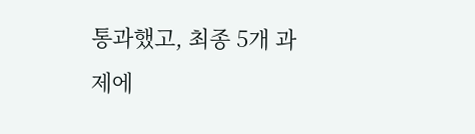통과했고, 최종 5개 과제에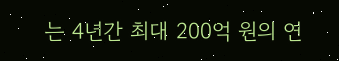는 4년간 최대 200억 원의 연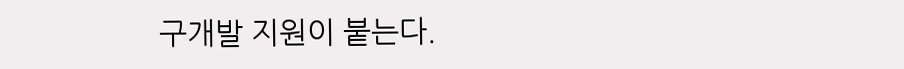구개발 지원이 붙는다.